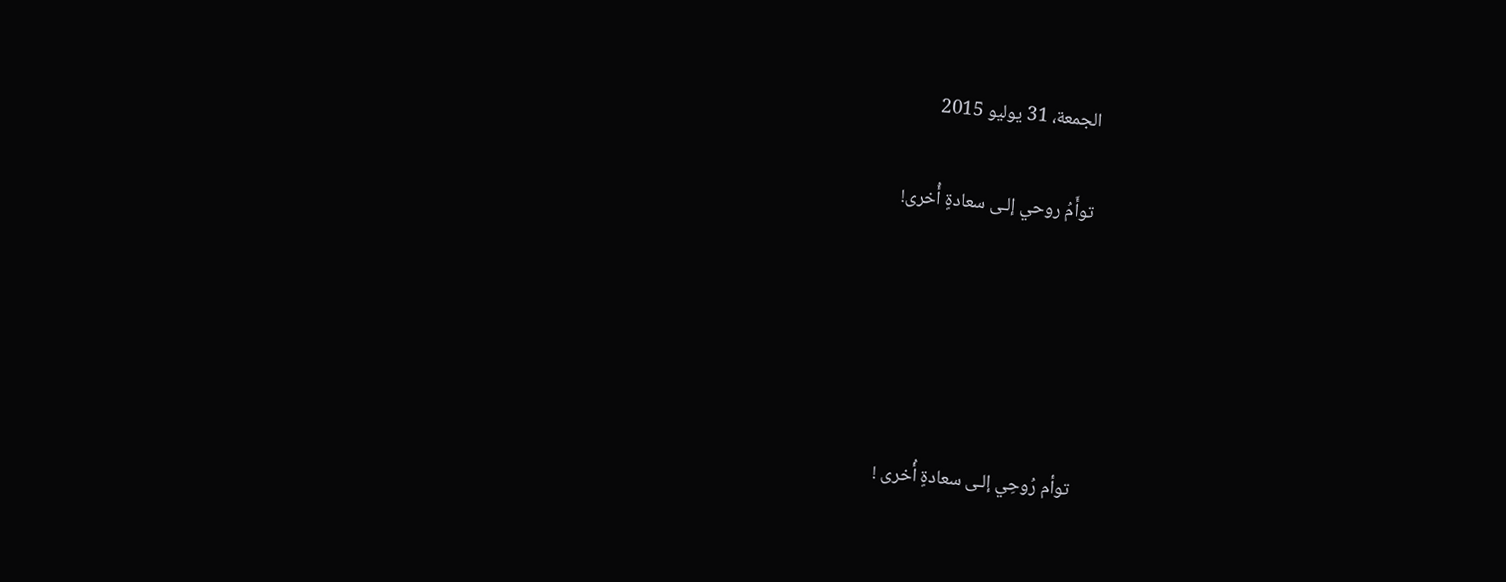الجمعة، 31 يوليو 2015

توأَمُ روحي إلـى سعادةٍ أُخرى!





توأم رُوحِي إلـى سعادةٍ أُخرى !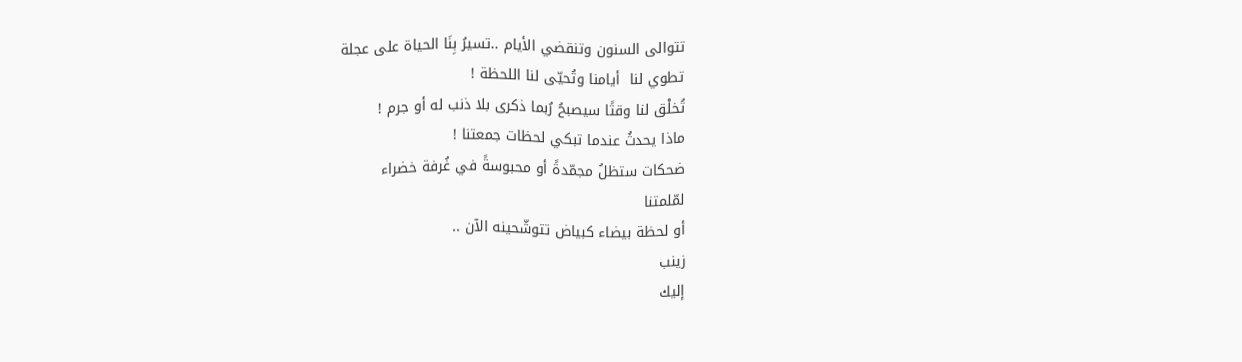تتوالى السنون وتنقضي الأيام ..تسيرُ بِنَا الحياة على عجلة
تطوي لنا  أيامنا وتُحيّى لنا اللحظة !
تُخلْق لنا وقتًا سيصبحُ رُبما ذكرى بلا ذنب له أو جرم !
ماذا يحدثُ عندما تبكي لحظات جمعتنا !
ضحكات ستظلُ مجمّدةً أو محبوسةً في غُرفة خضراء
لمّلمتنا
أو لحظة بيضاء كبياض تتوشّحينه الآن ..
زينب
إليك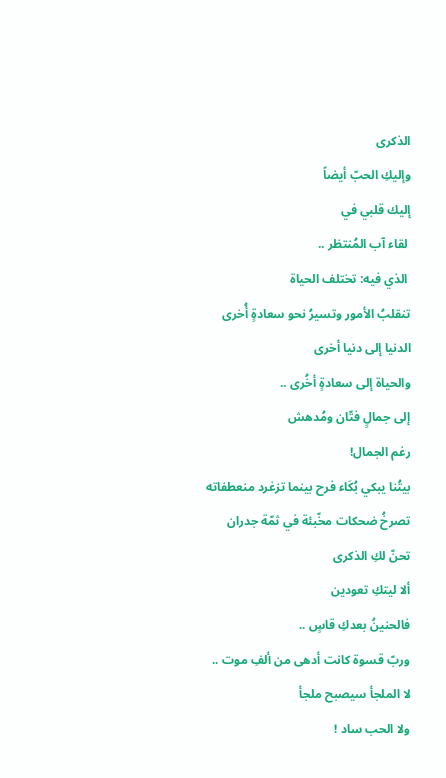الذكرى
وإليكِ الحبّ أيضاً
إليك قلبي في
 لقاء آب المُنتظر ..
 الذي فيه: تختلف الحياة
تنقلبُ الأمور وتسيرُ نحو سعادةٍ أُخرى
الدنيا إلى دنيا أخرى
والحياة إلى سعادةٍ أخُرى ..
إلى جمالٍ فتّان ومُدهش
رغم الجمال!
بيتُنا يبكي بُكَاء فرح بينما تزغرد منعطفاته
تصرخُ ضحكات مخّبئة في ثمّة جدران
تحنّ لكِ الذكرى
ألا ليتكِ تعودين
فالحنينُ بعدكِ قاسٍ ..
وربّ قسوة كانت أدهى من ألفِ موت ..
لا الملجأ سيصبح ملجأ
ولا الحب ساد !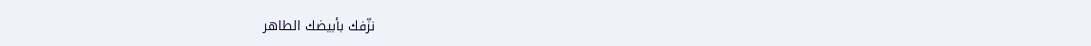نزّفك بأبيضك الطاهر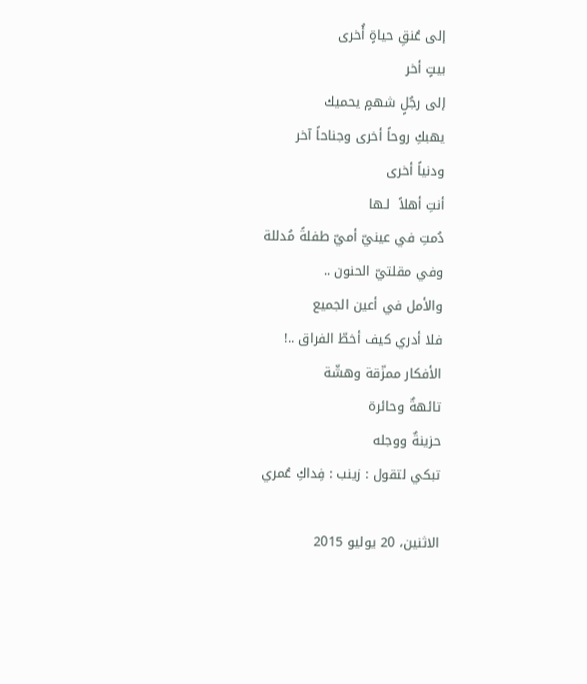إلى عُنقِ حياةٍ أُخرى
بيتٍ أخر
إلى رجُلٍ شهمٍ يحميك
يهبكِ روحاً أخرى وجناحاً آخر
ودنياً أخرى
أنتِ أهلاً  لـها
دُمتِ في عينيّ أميّ طفلةً مُدللة
وفي مقلتيّ الحنون ..
والأمل في أعين الجميع
فلا أدري كيف أخطّ الفراق ..!
الأفكار ممزّقة وهشّة
تائهةٌ وحائرة
حزينةٌ ووجله
تبكي لتقول : زينب : فِداكِ عُمري

الاثنين، 20 يوليو 2015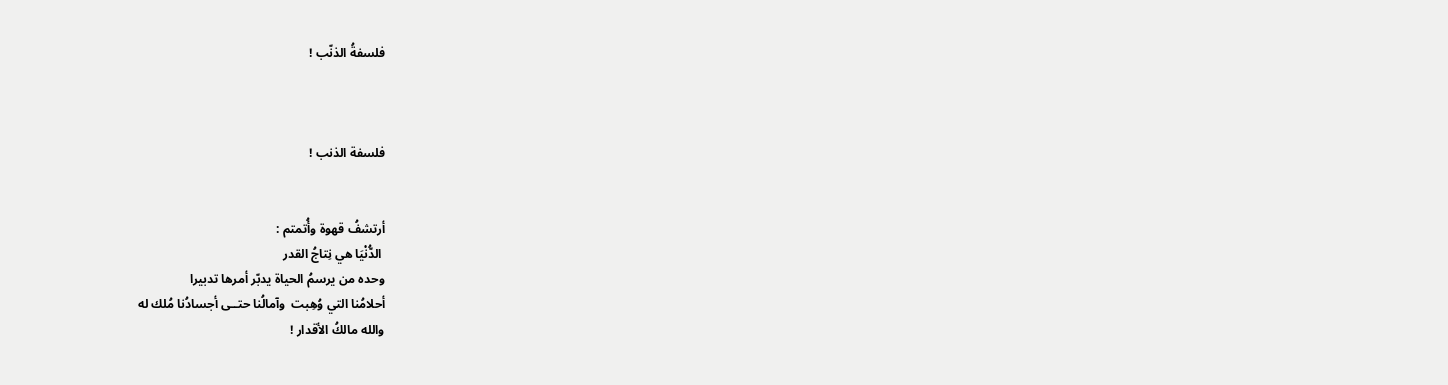فلسفةُ الذنّب !



فلسفة الذنب !


أرتشفُ قهوة وأُتمتم :
 الدُّنْيَا هي نِتاجُ القدر
وحده من يرسمُ الحياة يدبّر أمرها تدبيرا
أحلامُنا التي وُهِبت  وآمالُنا حتــى أجسادُنا مُلك له
والله مالكُ الأقدار !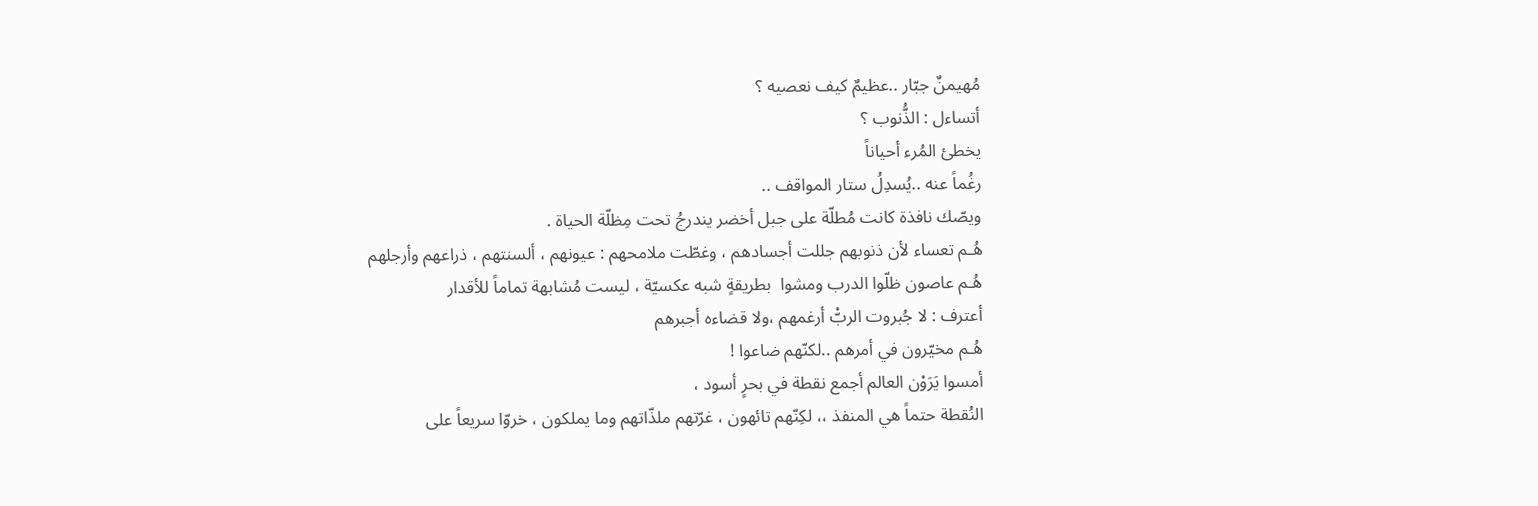مُهيمنٌ جبّار ..عظيمٌ كيف نعصيه ؟
أتساءل : الذُّنوب ؟
يخطئ المُرء أحياناً
رغُماً عنه ..يُسدِلُ ستار المواقف ..
ويصّك نافذة كانت مُطلّة على جبل أخضر يندرجُ تحت مِظلّة الحياة .
هُـم تعساء لأن ذنوبهم جللت أجسادهم ، وغطّت ملامحهم : عيونهم ، ألسنتهم ، ذراعهم وأرجلهم
هُـم عاصون ظلّوا الدرب ومشوا  بطريقةٍ شبه عكسيّة ، ليست مُشابهة تماماً للأقدار
أعترف : لا جُبروت الربّْ أرغمهم ،ولا قضاءه أجبرهم
هُـم مخيّرون في أمرهم ..لكنّهم ضاعوا !
أمسوا يَرَوْن العالم أجمع نقطة في بحرٍ أسود ،
النُقطة حتماً هي المنفذ ،، لكِنّهم تائهون ، غرّتهم ملذّاتهم وما يملكون ، خروّا سريعاً على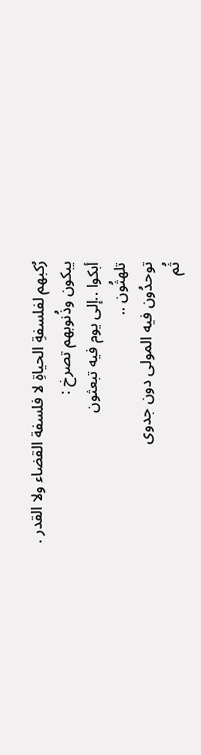رُكبهم لفلسفةِ الحياةِ لا فلسفة القضاء ولا القدر .
يبكون وذُنوبهم تصرخ :
أبكوا ..إلى يوم فيه تبعثون
تلهثُون ..
توحدُون فيه المولى دون جدوى
ثُم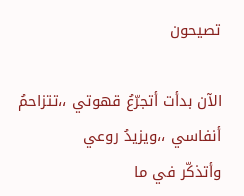تصيحون

الآن بدأت أتجرّعُ قهوتي ،،تتزاحمُ أنفاسي ،،ويزيدُ روعي
وأتذكّر في ما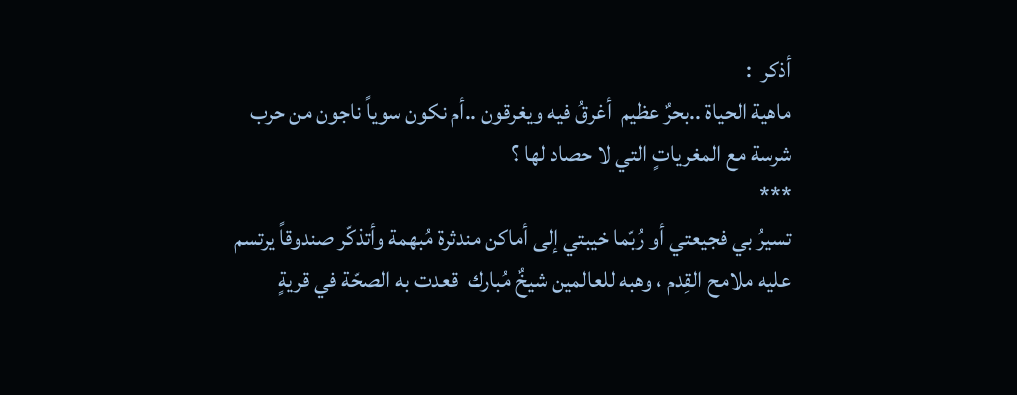أذكر  :
ماهية الحياة ..بحرٌ عظيم  أغرقُ فيه ويغرقون ..أم نكون سوياً ناجون من حرب شرسة مع المغرياتٍ التي لا حصاد لها ؟
***
تسيرُ بي فجيعتي أو رُبّما خيبتي إلى أماكن مندثرة مُبهمة وأتذكّر صندوقاً يرتسم عليه ملامح القِدم ، وهبه للعالمين شيخٌ مُبارك  قعدت به الصحّة في قريةٍ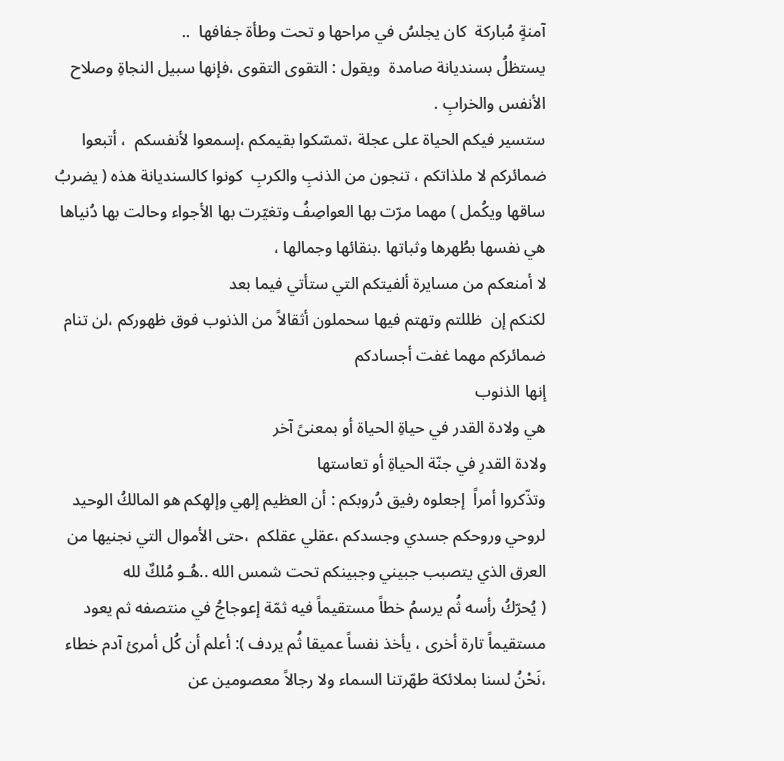آمنةٍ مُباركة  كان يجلسُ في مراحها و تحت وطأة جفافها  ..
يستظلُ بسنديانة صامدة  ويقول : التقوى التقوى ،فإنها سبيل النجاةِ وصلاح الأنفس والخرابِ .
ستسير فيكم الحياة على عجلة ،تمسّكوا بقيمكم ،إسمعوا لأنفسكم  ، أتبعوا ضمائركم لا ملذاتكم ، تنجون من الذنبِ والكربِ  كونوا كالسنديانة هذه ( يضربُ ساقها ويكُمل ) مهما مرّت بها العواصِفُ وتغيّرت بها الأجواء وحالت بها دُنياها
هي نفسها بطُهرها وثباتها .بنقائها وجمالها ،
لا أمنعكم من مسايرة ألفيتكم التي ستأتي فيما بعد
لكنكم إن  ظللتم وتهتم فيها سحملون أثقالاً من الذنوب فوق ظهوركم ،لن تنام ضمائركم مهما غفت أجسادكم
إنها الذنوب
هي ولادة القدر في حياةِ الحياة أو بمعنىً آخر
ولادة القدرِ في جنّة الحياةِ أو تعاستها
وتذّكروا أمراً  إجعلوه رفيق دُروبكم : أن العظيم إلهي وإلهِكم هو المالكُ الوحيد لروحي وروحكم جسدي وجسدكم ،عقلي عقلكم  ،حتى الأموال التي نجنيها من العرق الذي يتصبب جبيني وجبينكم تحت شمس الله ..هُـو مُلكٌ لله
( يُحرّكُ رأسه ثُم يرسمُ خطاً مستقيماً فيه ثمّة إعوجاجُ في منتصفه ثم يعود مستقيماً تارة أخرى ، يأخذ نفساً عميقا ثُم يردف ): أعلم أن كُل أمرئ آدم خطاء ،نَحْنُ لسنا بملائكة طهّرتنا السماء ولا رجالاً معصومين عن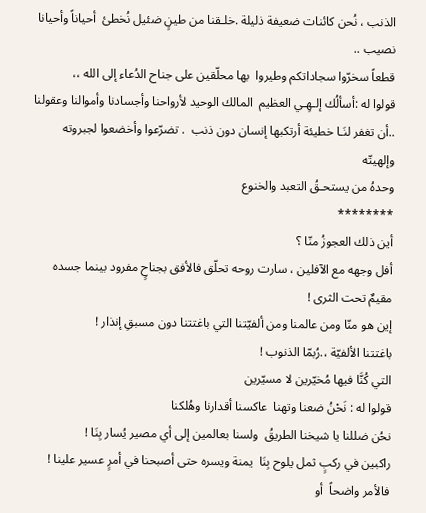الذنب ، نُحن كائنات ضعيفة ذليلة .خلـقنا من طينٍ ضئيل نُخطئ  أحياناً وأحيانا نصيب ..
قطعاً سخرّوا سجاداتكم وطيروا  بها محلّقين على جناح الدُعاء إلى الله ،،
قولوا له :أسألُك إلـهِـي العظيم  المالك الوحيد لأرواحنا وأجسادنا وأموالنا وعقولنا ..أن تغفر لنَـا خطيئة أرتكبها إنسان دون ذنب  . تضرّعوا وأخضعوا لجبروته  وإلهيتّه
وحدهُ من يستحـقُ التعبد والخنوع
********
أين ذلك العجوزُ منّا ؟
أفل وجهه مع الآفلين ، سارت روحه تحلّق فالأفق بجناحٍ مفرود بينما جسده مقيمٌ تحت الثرى !
إين هو منّا ومن عالمنا ومن ألفيّتنا التي باغتتنا دون مسبقِ إنذار !
باغتتنا الألفيّة ،.رُبمّا الذنوب !
التي كُنَّا فيها مُخيّرين لا مسيّرين
قولوا له : نَحْنُ ضعنا وتهنا  عاكسنا أقدارنا وهُلكنا
نحُن ضللنا يا شيخنا الطريقُ  ولسنا بعالمين إلى أي مصير يُسار بِنَا !
راكبين في ركبٍ ثمل يلوح بِنَا  يمنة ويسره حتى أصبحنا في أمرٍ عسير علينا !
فالأمر واضحاً  أو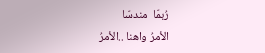رُبمّا  مندسّا
الأمرُ واهنا ..الأمرُ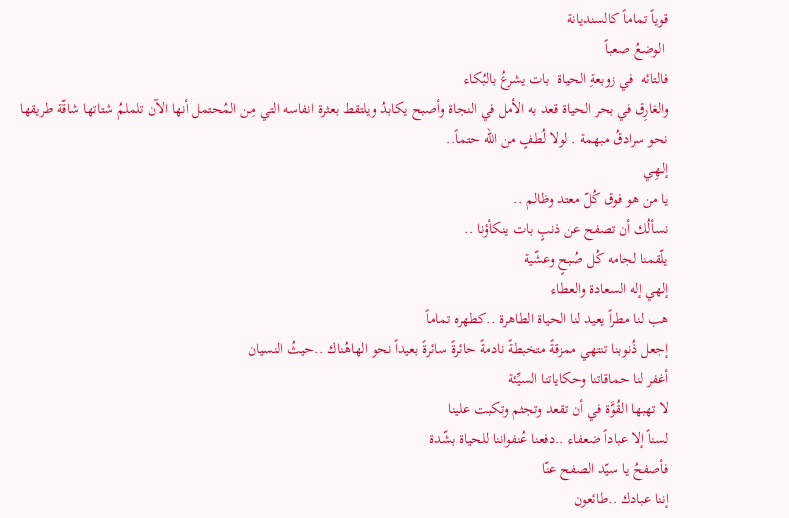قوياً تماماً كالسنديانة
 الوضعُ صعباً
فالتائه  في زوبعةِ الحياة  بات يشرعُ بالبُكاء
والغارِق في بحر الحياة قعد به الأمل في النجاة وأصبح يكابدُ ويلتقط بعثرة انفاسه التي مِـن المُحتمل أنها الآن تلملمُ شتاتها شاقّة طريقها نحو سرادقُ مبهمة . لولا لُطفٍ من الله حتماً..
إلـهِـي
يا من هو فوق كُلّ معتد وظالم ..
نسألُك أن تصفح عن ذنبٍ بات ينكأؤنا ..
يلّقمنا لجامه كُل صُبحٍ وعشّية
إلهي إله السعادة والعطاء
هب لنا مطراً يعيد لنا الحياة الطاهرة ..كطهره تماماً
إجعل ذُنوبنا تنتهي ممزقةً متخبطةً نادمةً حائرةً سائرةً بعيداً نحو الهاهُناك ..حيثُ النسيان
أغفر لنا حماقاتنا وحكاياتنا السيِّئة
لا تهبها القُوَّة في أن تقعد وتجثم وتكبت علينا
لسناً إلا عباداً ضعفاء ..دفعنا عُنفواننا للحياة بشّدة
فأصفحُ يا سيّد الصفح عنّا
إننا عبادك ..طائعون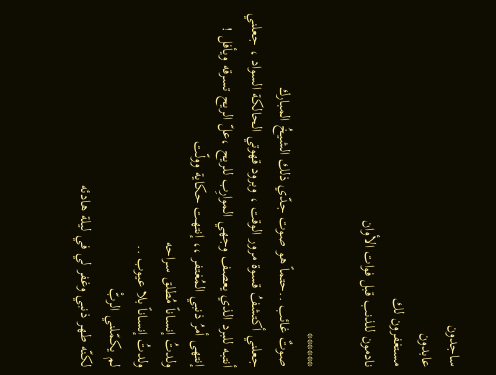ساجدون
عابدون
مستغفرون لك
نادمون للذنب قبل فوات الأوان

******
صوتٌ غائب ..حتماً هو صوت جدّي ذلك الشيخُ المبارك
جعلني أكتشفُ قسوة مرور الوقت ، وبرود قهوتي الحالكة السواد ، جعلني أنتبه للبرد الذي يعصف وجهي الموارِب للريح ،علّ الريح تسرقه ويأفل !
إنتهى أمرُ ذنبي المُغتفر ،، إنتهت حكاية وولّت
ولدتُ إنساناً مُطلق سراحه
ولدتُ إنساناً بلا عيوب ..
لم يكمّلني الربّْ
لكنّه طهر ذنبي وغفر لي في ليلة هادئه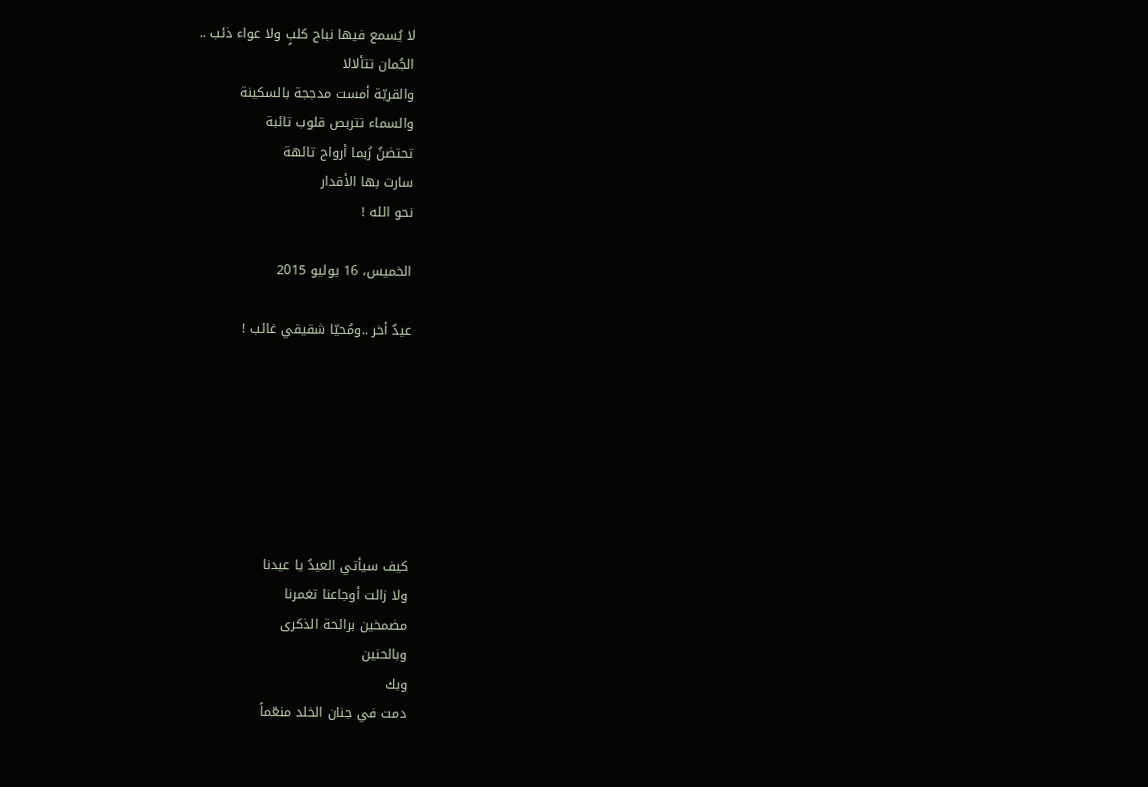لا يُسمع فيها نباح كلبٍ ولا عواء ذئب ..
الجُمان تتألالا
والقريّة أمست مدججة بالسكينة
والسماء تتربص قلوب تائبة
تحتضنُ رُبما أرواح تائهة
سارت بها الأقدار
نحو الله !

الخميس، 16 يوليو 2015

عيدٌ أخر ..ومُحيّا شقيقي غائب !







كيف سيأتي العيدُ يا عيدنا
ولا زالت أوجاعنا تغمرنا
مضمخين برائحة الذكرى
وبالحنين
وبك
دمت في جنان الخلد منعّماً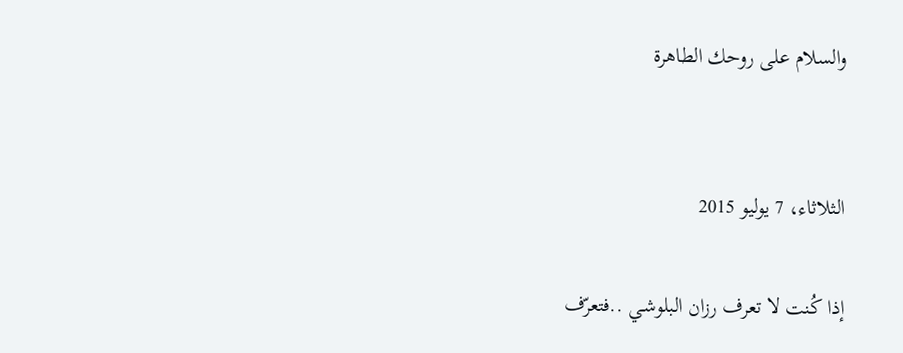والسلام على روحك الطاهرة


الثلاثاء، 7 يوليو 2015

إذا كُنت لا تعرف رزان البلوشـي ..فتعرّف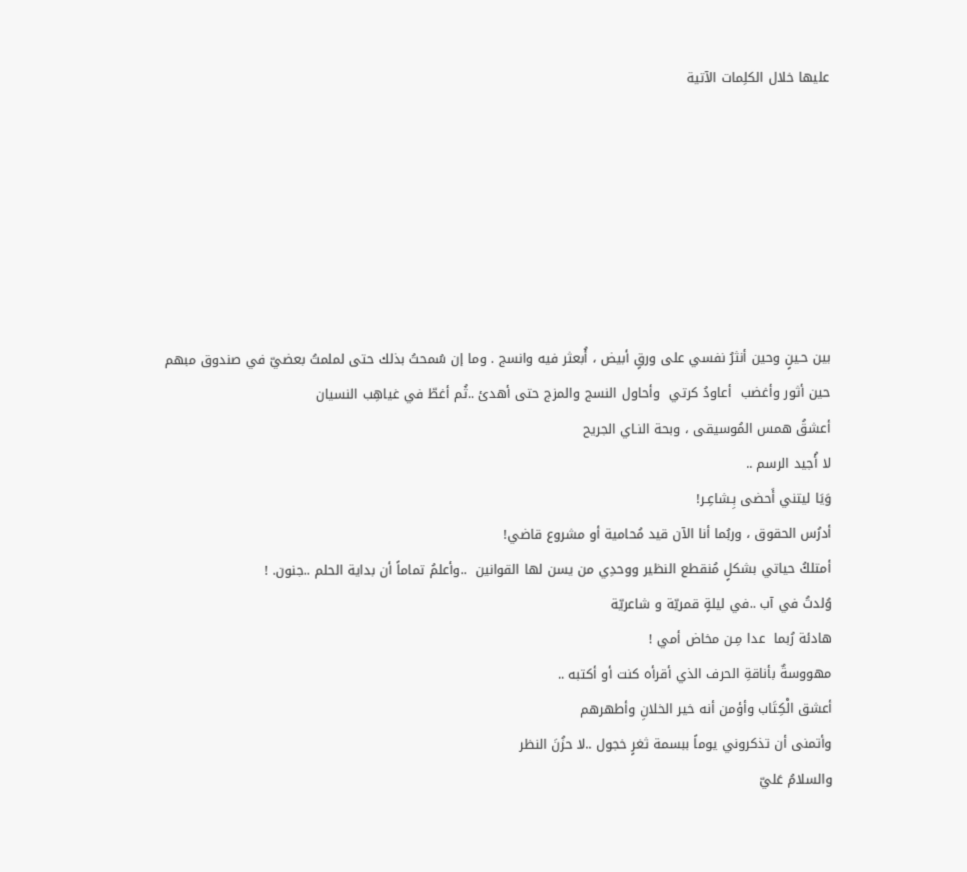عليها خلال الكلِمات الآتية







بين حـينٍ وحين أنثرُ نفسي على ورقٍ أبيض ، أُبعثر فيه وانسج . وما إن سُمحتُ بذلك حتى لملمتُ بعضيّ في صندوق مبهم
حين أثور وأغضب  أعاودُ كرتي  وأحاول النسج والمزج حتى أهدئ ..ثُم أغطّ في غياهِب النسيان
أعشقُ همس المُوسيقى ، وبحة النـاي الجريح
لا أُجيد الرسم ..
وَيَا ليتني أَحضى بِـشاعِـر!
أدرُس الحقوق ، وربُما أنا الآن قيد مُحامية أو مشروع قاضي!
أمتلكُ حياتي بشكلٍ مُنقطع النظير ووحدِي من يسن لها القوانين  ..وأعلمُ تماماً أن بداية الحلم ..جنون. !
وُلدتُ في آب ..في ليلةٍ قمريّة و شاعريّة
هادئة رُبما  عدا مِـن مخاض أمي !
مهووسةٌ بأناقةِ الحرف الذي أقرأه كنت أو أكتبه ..
أعشق الْكِتَاب وأؤمن أنه خير الخلانِ وأطهرهم
وأتمنى أن تذكروني يوماً ببسمة ثغرٍ خجول ..لا حزُنَ النظر
والسلامُ عَليّ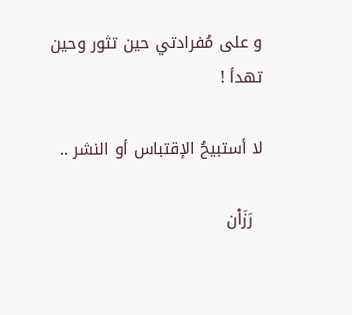و على مُفرادتي حين تثور وحين تهدأ !

لا أستبيحُ الإقتباس أو النشر ..

  رَزَاْن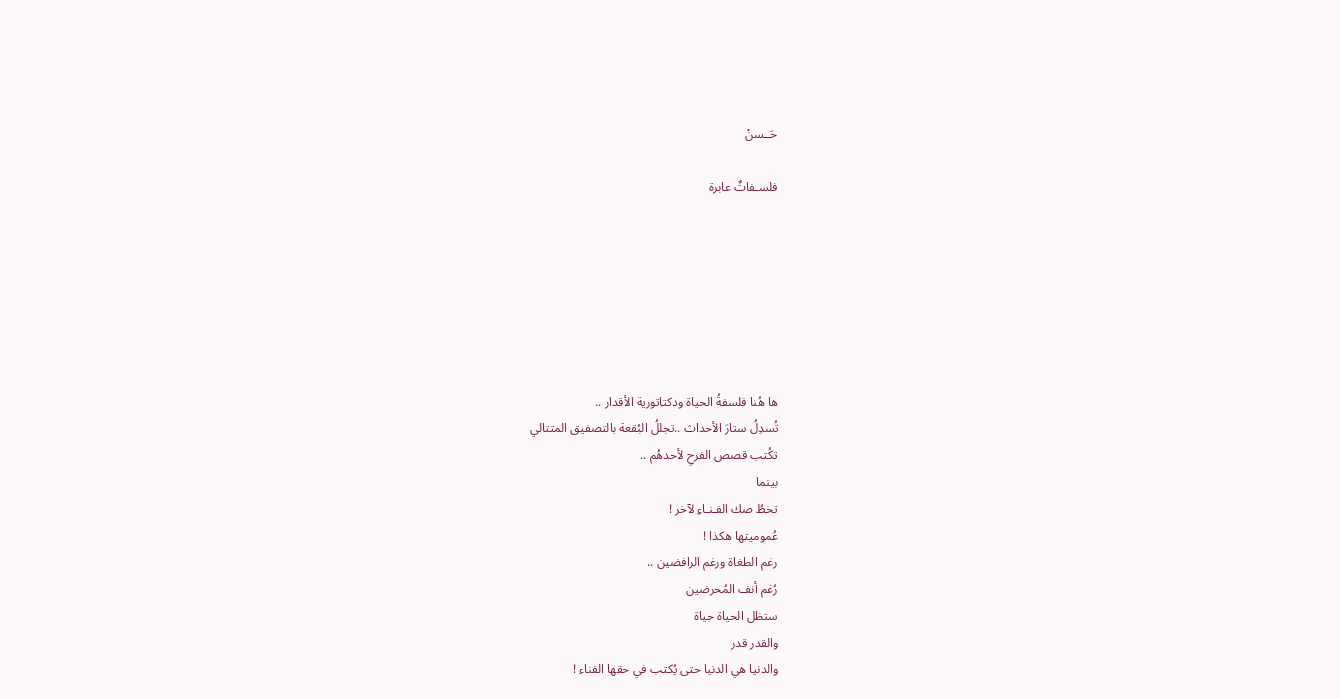حَــسنْ

فلسـفاتٌ عابرة







ها هُنا فلسفةُ الحياة ودكتاتورية الأقدار ..
تُسدِلُ ستارَ الأحداث ..تجللُ البُقعة بالتصفيق المتتالي
تكُتب قصص الفرحِ لأحدهُم ..
بينما
تخطُ صك الفـنـاءِ لآخر !
عُموميتها هكذا !
رغم الطغاة ورغم الرافضين ..
رُغم أنف المُحرضين
ستظل الحياة حياة
والقدر قدر
والدنيا هي الدنيا حتى يُكتب في حقها الفناء !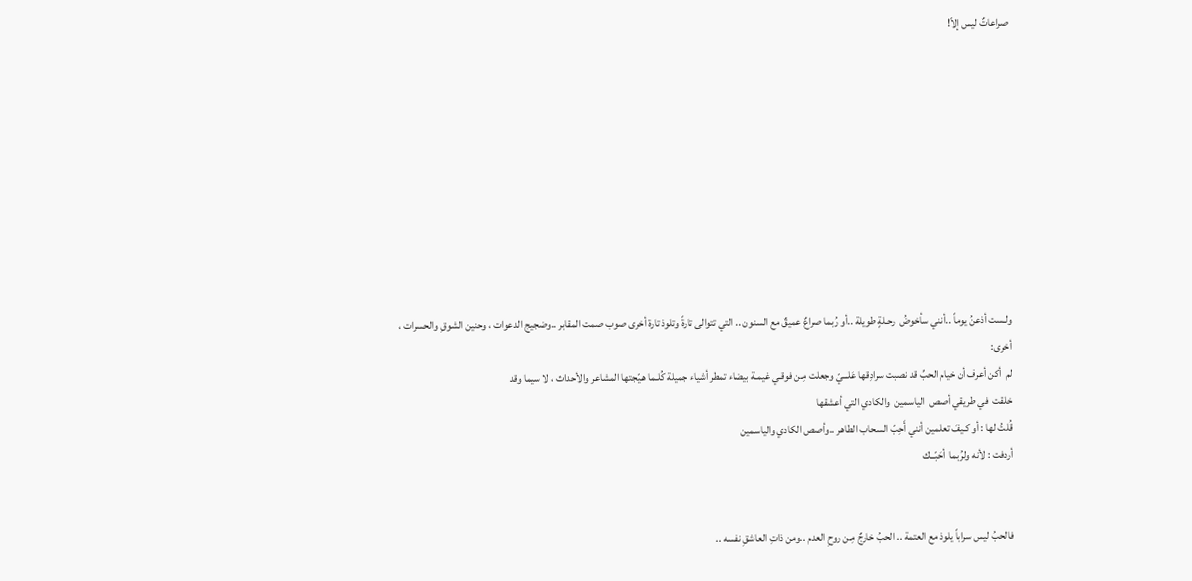صراعاتٌ ليس إلاّ!










ولـست أذعنُ يوماً ..أنني سأخوضُ  رحـلةٍ طويلة ..أو رُبما صراعٌ عميقٌ مع السنون .. التي تتوالى تارةً وتلوذ تارة أخرى صوب صمت المقابر ..وضجيج الدعوات ، وحنين الشوقِ والحسرات ،
أخرى:
لم  أكن أعرف أن خيام الحبِّ قد نصبت سرادِقها عَلـــيّ وجعلت مِـن فوقـي غيمـة بيضاء تمطر أشياء جميلة كُلـما هـيّجتها المشاعر والأحداث ، لا سيما وقد
خلقت  في طريقي أصص  الياسمين  والكادي التي أعشقها
قُلتُ لها : أو كـيفَ تعلمين أنني أَحِبّ السحاب الطاهر ..وأصص الكادي والياسمين
أردفت : لأنه ولرُبما  أحَبّــك


فالحبُ ليس سراباً يلوذ مع العتمة .. الحبُ خارجٌ مِـن روحِ العدم ..ومن ذاتِ العاشقِ نفسه ..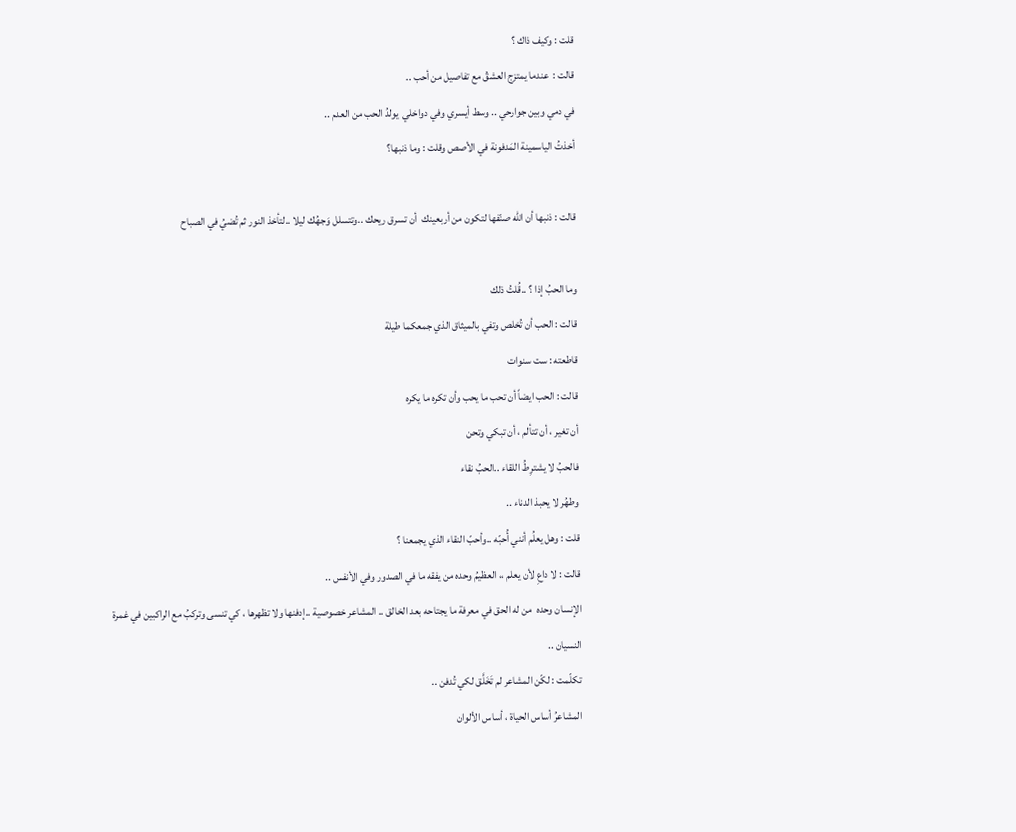قلت : وكيف ذاك ؟
قالت :  عندما يمتزج العشقُ مع تفاصيل من أحب ..
في دمي وبين جوارحي .. وسط أيسري وفي دواخلي  يولدُ الحب من العدم ..
أخذتُ الياسمينة المَدفونة في الأصص وقلت : وما ذنبها؟

قالت : ذنبها أن الله صنّفها لتكون من أربعينك  أن تسرق ريحك ..وتتسلل وَجهُك ليلا ..لتأخذ النور ثم تُضيُ في الصباح

وما الحبُ إذا ؟ ..قُلتُ ذلك
قالت : الحب أن تُخلص وتفي بالميثاق الذي جمعكما طيلة
قاطعته : ست سنوات
قالت : الحب ايضاً أن تحب ما يحب وأن تكره ما يكره
أن تغير ، أن تتألم ، أن تبكي وتحن
فالحبُ لا يشترِطُ اللقاء ..الحبُ نقاء
وطهُر لا يحبذ الدناء ..
قلت : وهل يعلُم أنني أُحبّه ..وأحبّ النقاء الذي يجمعنا ؟
قالت : لا داعِ لأن يعلم ،، العظيمُ وحده من يفقه ما في الصدور وفي الأنفس ..
الإنسان وحده  من له الحق في معرفة ما يجتاحه بعد الخالق .. المشاعر خصوصية ..إدفنها ولا تظهرها ، كي تنسى وتركبُ مع الراكبين في غمرة النسيان ..
تكلّمت : لكّن المشاعر لم تَخَلَّق لكي تُدفن ..
المشاعرُ أساس الحياة ، أساس الألوان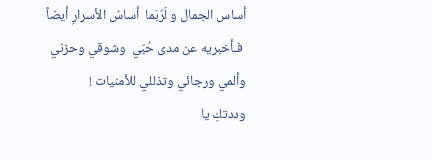أساس الجمال و لَرُبَما  أساسُ الأسرارِ أيضاً
 فـأخبريه عن مدى حُبّي  وشوقي وحزني وألمي ورجائي وتذللي للأمنيات !
وددتكِ يا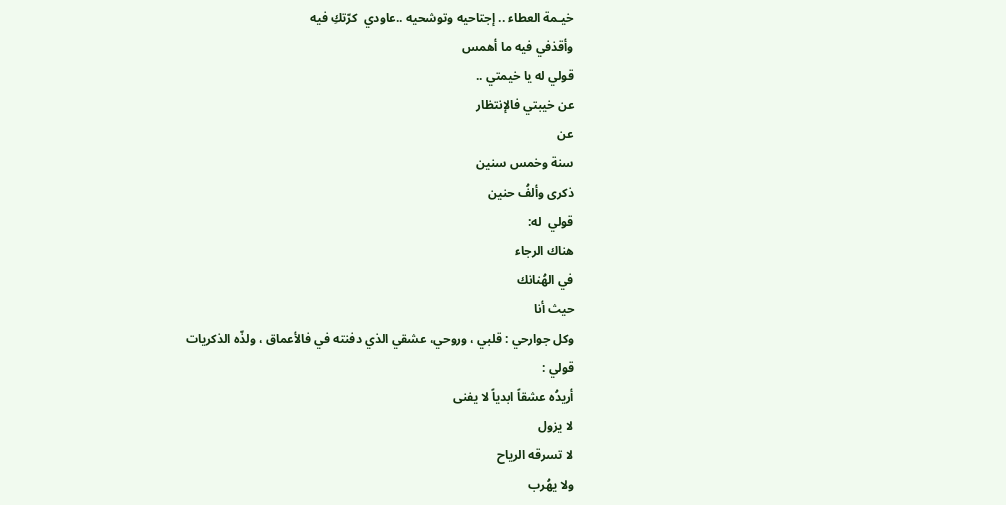خيـمة العطاء .. إجتاحيه وتوشحيه ..عاودي  كرّتكِ فيه
وأقذفي فيه ما أهمس
قولي له يا خيمتي ..
عن خيبتي فالإنتظار
عن
سنة وخمس سنين
ذكرى وألفُ حنين
قولي  له:
هناك الرجاء
في الهُنانك
حيث أنا
وكل جوارحي : قلبي ، وروحي، عشقي الذي دفنته في فالأعماق ، ولذّه الذكريات
قولي :
أريدُه عشقاً ابدياً لا يفنى
لا يزول
لا تسرقه الرياح
ولا يهُرب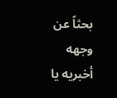بحثاً عن وجهه
أخبريه يا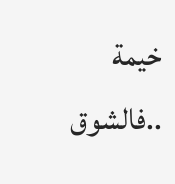خيمة ..فالشوق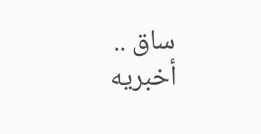ساق ..
أخبريه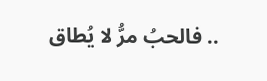.. فالحبُ مرُّ لا يُطاق